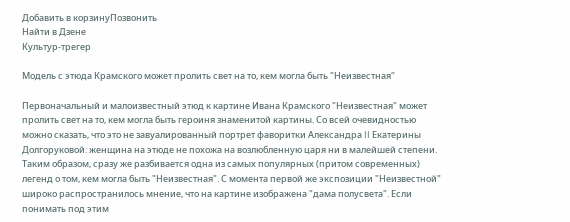Добавить в корзинуПозвонить
Найти в Дзене
Культур-трегер

Модель с этюда Крамского может пролить свет на то, кем могла быть "Неизвестная"

Первоначальный и малоизвестный этюд к картине Ивана Крамского "Неизвестная" может пролить свет на то, кем могла быть героиня знаменитой картины. Со всей очевидностью можно сказать, что это не завуалированный портрет фаворитки Александра II Екатерины Долгоруковой: женщина на этюде не похожа на возлюбленную царя ни в малейшей степени. Таким образом, сразу же разбивается одна из самых популярных (притом современных) легенд о том, кем могла быть "Неизвестная". С момента первой же экспозиции "Неизвестной" широко распространилось мнение, что на картине изображена "дама полусвета". Если понимать под этим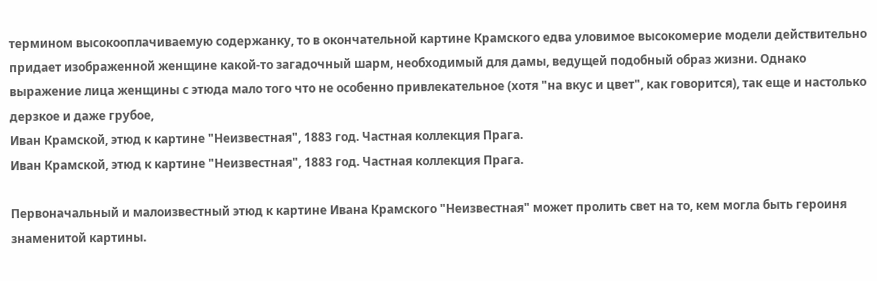термином высокооплачиваемую содержанку, то в окончательной картине Крамского едва уловимое высокомерие модели действительно придает изображенной женщине какой-то загадочный шарм, необходимый для дамы, ведущей подобный образ жизни. Однако выражение лица женщины с этюда мало того что не особенно привлекательное (хотя "на вкус и цвет", как говорится), так еще и настолько дерзкое и даже грубое,
Иван Крамской, этюд к картине "Неизвестная", 1883 год. Частная коллекция Прага.
Иван Крамской, этюд к картине "Неизвестная", 1883 год. Частная коллекция Прага.

Первоначальный и малоизвестный этюд к картине Ивана Крамского "Неизвестная" может пролить свет на то, кем могла быть героиня знаменитой картины.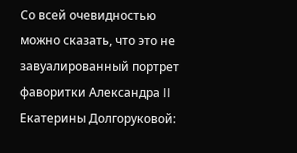Со всей очевидностью можно сказать, что это не завуалированный портрет фаворитки Александра II Екатерины Долгоруковой: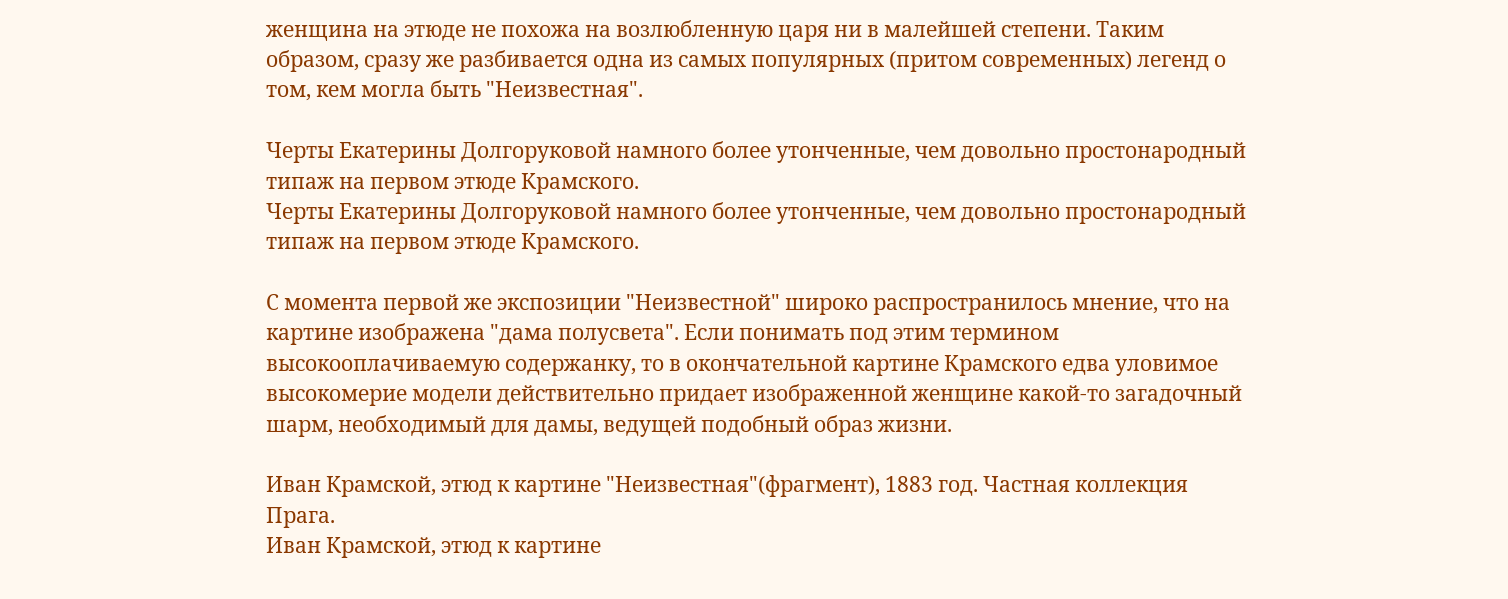женщина на этюде не похожа на возлюбленную царя ни в малейшей степени. Таким образом, сразу же разбивается одна из самых популярных (притом современных) легенд о том, кем могла быть "Неизвестная".

Черты Екатерины Долгоруковой намного более утонченные, чем довольно простонародный типаж на первом этюде Крамского.
Черты Екатерины Долгоруковой намного более утонченные, чем довольно простонародный типаж на первом этюде Крамского.

С момента первой же экспозиции "Неизвестной" широко распространилось мнение, что на картине изображена "дама полусвета". Если понимать под этим термином высокооплачиваемую содержанку, то в окончательной картине Крамского едва уловимое высокомерие модели действительно придает изображенной женщине какой-то загадочный шарм, необходимый для дамы, ведущей подобный образ жизни.

Иван Крамской, этюд к картине "Неизвестная"(фрагмент), 1883 год. Частная коллекция Прага.
Иван Крамской, этюд к картине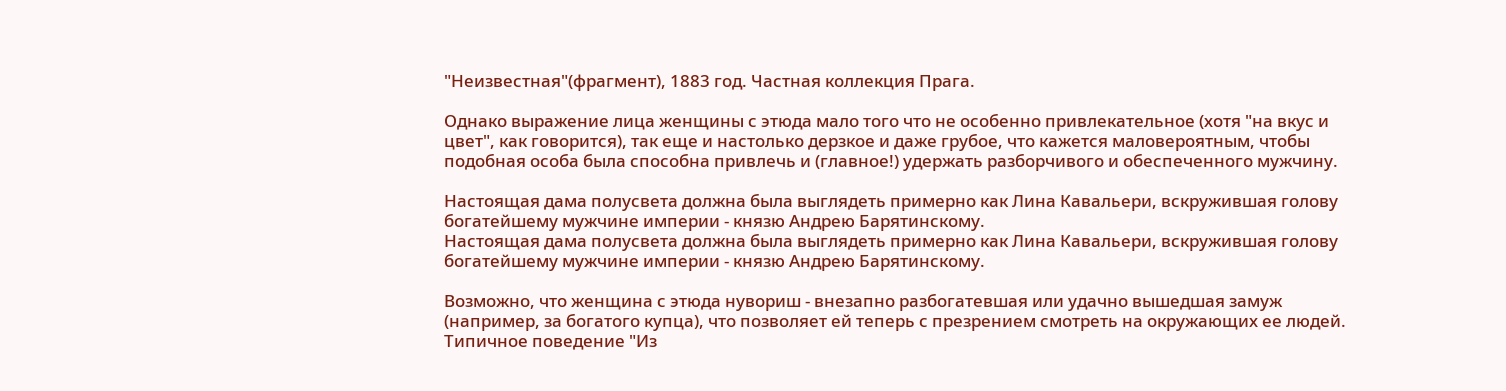"Неизвестная"(фрагмент), 1883 год. Частная коллекция Прага.

Однако выражение лица женщины с этюда мало того что не особенно привлекательное (хотя "на вкус и цвет", как говорится), так еще и настолько дерзкое и даже грубое, что кажется маловероятным, чтобы подобная особа была способна привлечь и (главное!) удержать разборчивого и обеспеченного мужчину.

Настоящая дама полусвета должна была выглядеть примерно как Лина Кавальери, вскружившая голову богатейшему мужчине империи - князю Андрею Барятинскому.
Настоящая дама полусвета должна была выглядеть примерно как Лина Кавальери, вскружившая голову богатейшему мужчине империи - князю Андрею Барятинскому.

Возможно, что женщина с этюда нувориш - внезапно разбогатевшая или удачно вышедшая замуж (например, за богатого купца), что позволяет ей теперь с презрением смотреть на окружающих ее людей. Типичное поведение "Из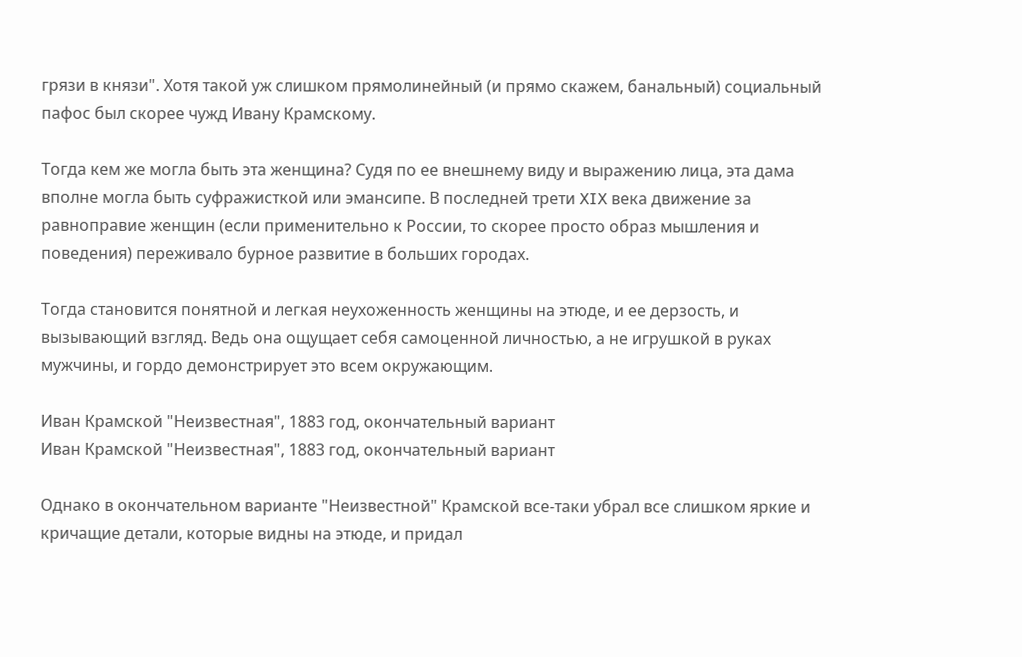грязи в князи". Хотя такой уж слишком прямолинейный (и прямо скажем, банальный) социальный пафос был скорее чужд Ивану Крамскому.

Тогда кем же могла быть эта женщина? Судя по ее внешнему виду и выражению лица, эта дама вполне могла быть суфражисткой или эмансипе. В последней трети XIX века движение за равноправие женщин (если применительно к России, то скорее просто образ мышления и поведения) переживало бурное развитие в больших городах.

Тогда становится понятной и легкая неухоженность женщины на этюде, и ее дерзость, и вызывающий взгляд. Ведь она ощущает себя самоценной личностью, а не игрушкой в руках мужчины, и гордо демонстрирует это всем окружающим.

Иван Крамской "Неизвестная", 1883 год, окончательный вариант
Иван Крамской "Неизвестная", 1883 год, окончательный вариант

Однако в окончательном варианте "Неизвестной" Крамской все-таки убрал все слишком яркие и кричащие детали, которые видны на этюде, и придал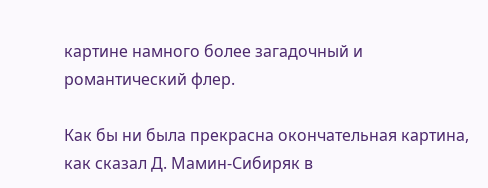картине намного более загадочный и романтический флер.

Как бы ни была прекрасна окончательная картина, как сказал Д. Мамин-Сибиряк в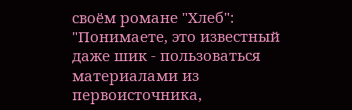своём романе "Хлеб": "Понимаете, это известный даже шик - пользоваться материалами из первоисточника,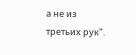а не из третьих рук".